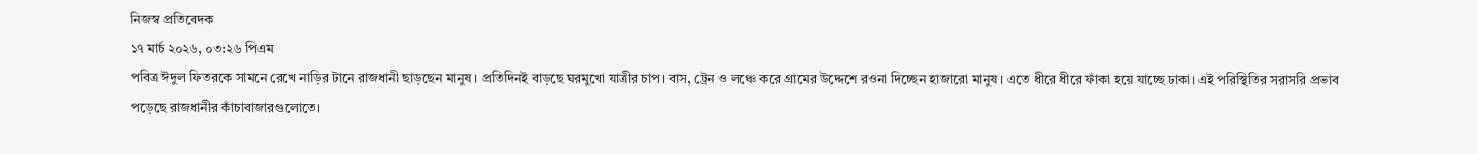নিজস্ব প্রতিবেদক
১৭ মার্চ ২০২৬, ০৩:২৬ পিএম
পবিত্র ঈদুল ফিতরকে সামনে রেখে নাড়ির টানে রাজধানী ছাড়ছেন মানুষ। প্রতিদিনই বাড়ছে ঘরমুখো যাত্রীর চাপ। বাস, ট্রেন ও লঞ্চে করে গ্রামের উদ্দেশে রওনা দিচ্ছেন হাজারো মানুষ। এতে ধীরে ধীরে ফাঁকা হয়ে যাচ্ছে ঢাকা। এই পরিস্থিতির সরাসরি প্রভাব পড়েছে রাজধানীর কাঁচাবাজারগুলোতে।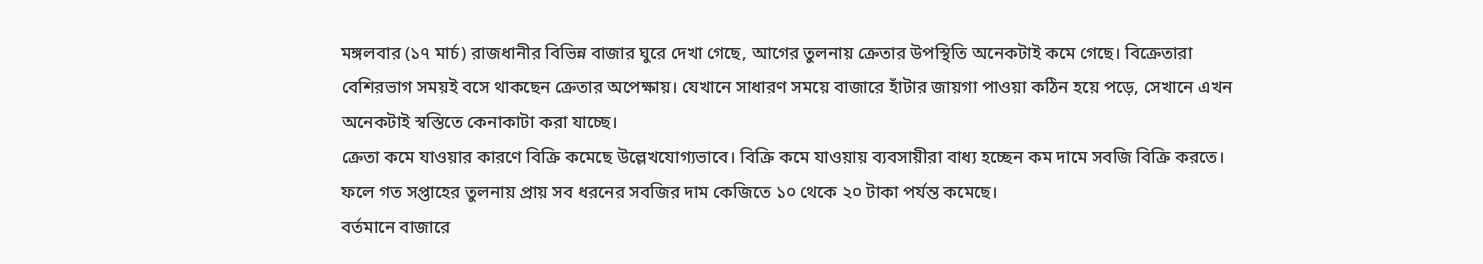মঙ্গলবার (১৭ মার্চ) রাজধানীর বিভিন্ন বাজার ঘুরে দেখা গেছে, আগের তুলনায় ক্রেতার উপস্থিতি অনেকটাই কমে গেছে। বিক্রেতারা বেশিরভাগ সময়ই বসে থাকছেন ক্রেতার অপেক্ষায়। যেখানে সাধারণ সময়ে বাজারে হাঁটার জায়গা পাওয়া কঠিন হয়ে পড়ে, সেখানে এখন অনেকটাই স্বস্তিতে কেনাকাটা করা যাচ্ছে।
ক্রেতা কমে যাওয়ার কারণে বিক্রি কমেছে উল্লেখযোগ্যভাবে। বিক্রি কমে যাওয়ায় ব্যবসায়ীরা বাধ্য হচ্ছেন কম দামে সবজি বিক্রি করতে। ফলে গত সপ্তাহের তুলনায় প্রায় সব ধরনের সবজির দাম কেজিতে ১০ থেকে ২০ টাকা পর্যন্ত কমেছে।
বর্তমানে বাজারে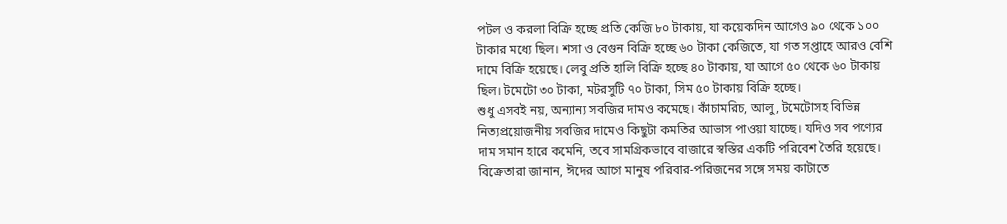পটল ও করলা বিক্রি হচ্ছে প্রতি কেজি ৮০ টাকায়, যা কয়েকদিন আগেও ৯০ থেকে ১০০ টাকার মধ্যে ছিল। শসা ও বেগুন বিক্রি হচ্ছে ৬০ টাকা কেজিতে, যা গত সপ্তাহে আরও বেশি দামে বিক্রি হয়েছে। লেবু প্রতি হালি বিক্রি হচ্ছে ৪০ টাকায়, যা আগে ৫০ থেকে ৬০ টাকায় ছিল। টমেটো ৩০ টাকা, মটরসুটি ৭০ টাকা, সিম ৫০ টাকায় বিক্রি হচ্ছে।
শুধু এসবই নয়, অন্যান্য সবজির দামও কমেছে। কাঁচামরিচ, আলু, টমেটোসহ বিভিন্ন নিত্যপ্রয়োজনীয় সবজির দামেও কিছুটা কমতির আভাস পাওয়া যাচ্ছে। যদিও সব পণ্যের দাম সমান হারে কমেনি, তবে সামগ্রিকভাবে বাজারে স্বস্তির একটি পরিবেশ তৈরি হয়েছে।
বিক্রেতারা জানান, ঈদের আগে মানুষ পরিবার-পরিজনের সঙ্গে সময় কাটাতে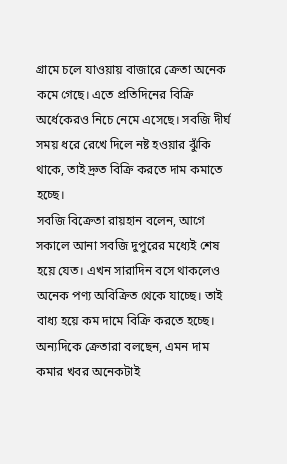গ্রামে চলে যাওয়ায় বাজারে ক্রেতা অনেক কমে গেছে। এতে প্রতিদিনের বিক্রি অর্ধেকেরও নিচে নেমে এসেছে। সবজি দীর্ঘ সময় ধরে রেখে দিলে নষ্ট হওয়ার ঝুঁকি থাকে, তাই দ্রুত বিক্রি করতে দাম কমাতে হচ্ছে।
সবজি বিক্রেতা রায়হান বলেন, আগে সকালে আনা সবজি দুপুরের মধ্যেই শেষ হয়ে যেত। এখন সারাদিন বসে থাকলেও অনেক পণ্য অবিক্রিত থেকে যাচ্ছে। তাই বাধ্য হয়ে কম দামে বিক্রি করতে হচ্ছে।
অন্যদিকে ক্রেতারা বলছেন, এমন দাম কমার খবর অনেকটাই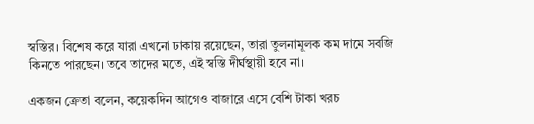স্বস্তির। বিশেষ করে যারা এখনো ঢাকায় রয়েছেন, তারা তুলনামূলক কম দামে সবজি কিনতে পারছেন। তবে তাদের মতে, এই স্বস্তি দীর্ঘস্থায়ী হবে না।

একজন ক্রেতা বলেন, কয়েকদিন আগেও বাজারে এসে বেশি টাকা খরচ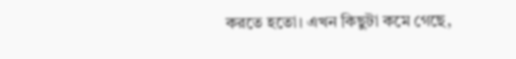করতে হতো। এখন কিছুটা কমে গেছে,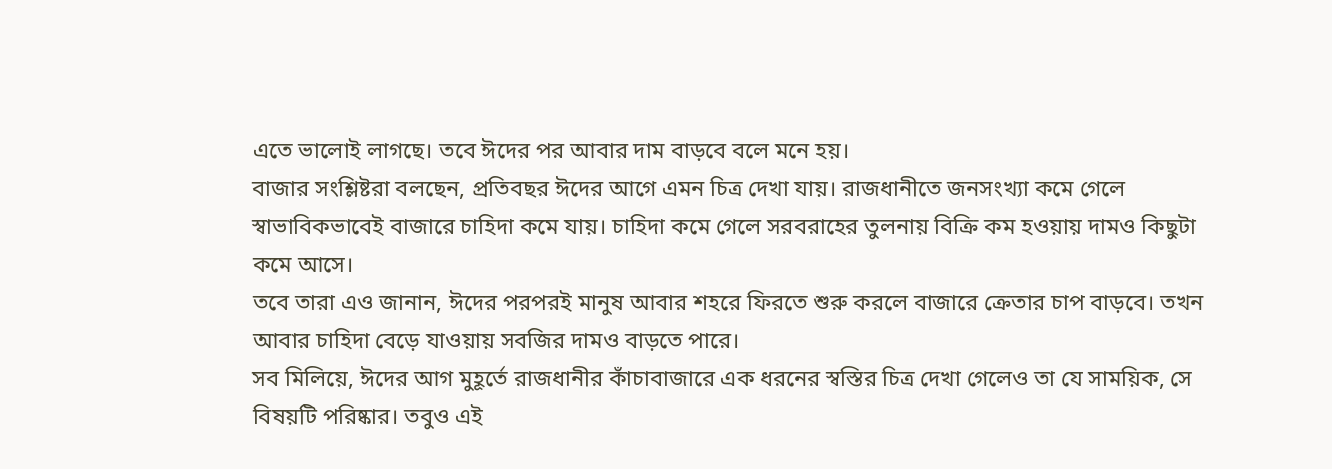এতে ভালোই লাগছে। তবে ঈদের পর আবার দাম বাড়বে বলে মনে হয়।
বাজার সংশ্লিষ্টরা বলছেন, প্রতিবছর ঈদের আগে এমন চিত্র দেখা যায়। রাজধানীতে জনসংখ্যা কমে গেলে স্বাভাবিকভাবেই বাজারে চাহিদা কমে যায়। চাহিদা কমে গেলে সরবরাহের তুলনায় বিক্রি কম হওয়ায় দামও কিছুটা কমে আসে।
তবে তারা এও জানান, ঈদের পরপরই মানুষ আবার শহরে ফিরতে শুরু করলে বাজারে ক্রেতার চাপ বাড়বে। তখন আবার চাহিদা বেড়ে যাওয়ায় সবজির দামও বাড়তে পারে।
সব মিলিয়ে, ঈদের আগ মুহূর্তে রাজধানীর কাঁচাবাজারে এক ধরনের স্বস্তির চিত্র দেখা গেলেও তা যে সাময়িক, সে বিষয়টি পরিষ্কার। তবুও এই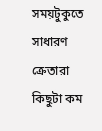সময়টুকুতে সাধারণ ক্রেতারা কিছুটা কম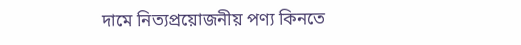দামে নিত্যপ্রয়োজনীয় পণ্য কিনতে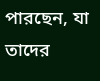পারছেন, যা তাদের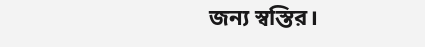জন্য স্বস্তির।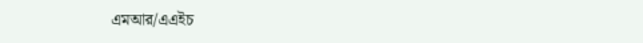এমআর/এএইচ